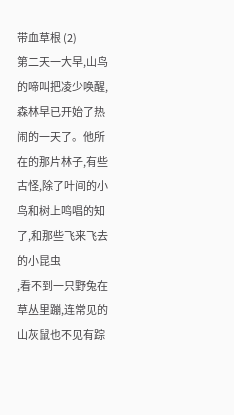带血草根 (2)
第二天一大早,山鸟的啼叫把凌少唤醒,森林早已开始了热闹的一天了。他所在的那片林子,有些古怪,除了叶间的小鸟和树上鸣唱的知了,和那些飞来飞去的小昆虫
,看不到一只野兔在草丛里蹦,连常见的山灰鼠也不见有踪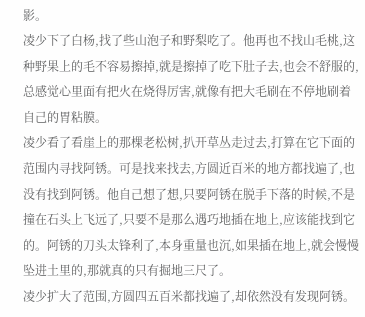影。
凌少下了白杨,找了些山泡子和野梨吃了。他再也不找山毛桃,这种野果上的毛不容易擦掉,就是擦掉了吃下肚子去,也会不舒服的,总感觉心里面有把火在烧得厉害,就像有把大毛刷在不停地刷着自己的胃粘膜。
凌少看了看崖上的那棵老松树,扒开草丛走过去,打算在它下面的范围内寻找阿锈。可是找来找去,方圆近百米的地方都找遍了,也没有找到阿锈。他自己想了想,只要阿锈在脱手下落的时候,不是撞在石头上飞远了,只要不是那么遇巧地插在地上,应该能找到它的。阿锈的刀头太锋利了,本身重量也沉,如果插在地上,就会慢慢坠进土里的,那就真的只有掘地三尺了。
凌少扩大了范围,方圆四五百米都找遍了,却依然没有发现阿锈。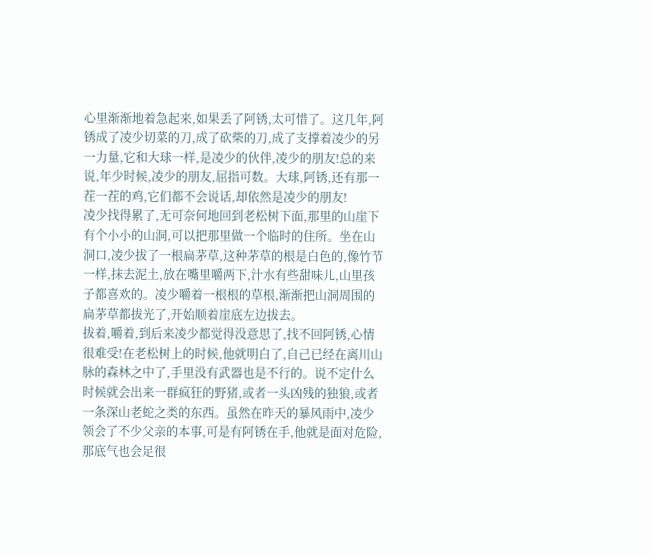心里渐渐地着急起来,如果丢了阿锈,太可惜了。这几年,阿锈成了凌少切菜的刀,成了砍柴的刀,成了支撑着凌少的另一力量,它和大球一样,是凌少的伙伴,凌少的朋友!总的来说,年少时候,凌少的朋友,屈指可数。大球,阿锈,还有那一茬一茬的鸡,它们都不会说话,却依然是凌少的朋友!
凌少找得累了,无可奈何地回到老松树下面,那里的山崖下有个小小的山洞,可以把那里做一个临时的住所。坐在山洞口,凌少拔了一根扁茅草,这种茅草的根是白色的,像竹节一样,抹去泥土,放在嘴里嚼两下,汁水有些甜味儿,山里孩子都喜欢的。凌少嚼着一根根的草根,渐渐把山洞周围的扁茅草都拔光了,开始顺着崖底左边拔去。
拔着,嚼着,到后来凌少都觉得没意思了,找不回阿锈,心情很难受!在老松树上的时候,他就明白了,自己已经在离川山脉的森林之中了,手里没有武器也是不行的。说不定什么时候就会出来一群疯狂的野猪,或者一头凶残的独狼,或者一条深山老蛇之类的东西。虽然在昨天的暴风雨中,凌少领会了不少父亲的本事,可是有阿锈在手,他就是面对危险,那底气也会足很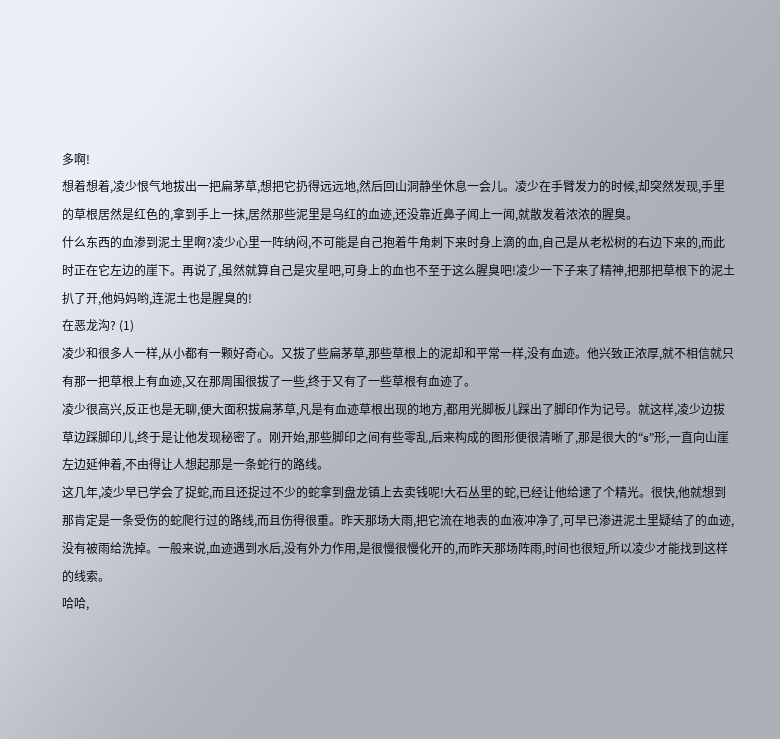多啊!
想着想着,凌少恨气地拔出一把扁茅草,想把它扔得远远地,然后回山洞静坐休息一会儿。凌少在手臂发力的时候,却突然发现,手里的草根居然是红色的,拿到手上一抹,居然那些泥里是乌红的血迹,还没靠近鼻子闻上一闻,就散发着浓浓的腥臭。
什么东西的血渗到泥土里啊?凌少心里一阵纳闷,不可能是自己抱着牛角刺下来时身上滴的血,自己是从老松树的右边下来的,而此时正在它左边的崖下。再说了,虽然就算自己是灾星吧,可身上的血也不至于这么腥臭吧!凌少一下子来了精神,把那把草根下的泥土扒了开,他妈妈哟,连泥土也是腥臭的!
在恶龙沟? (1)
凌少和很多人一样,从小都有一颗好奇心。又拔了些扁茅草,那些草根上的泥却和平常一样,没有血迹。他兴致正浓厚,就不相信就只有那一把草根上有血迹,又在那周围很拔了一些,终于又有了一些草根有血迹了。
凌少很高兴,反正也是无聊,便大面积拔扁茅草,凡是有血迹草根出现的地方,都用光脚板儿踩出了脚印作为记号。就这样,凌少边拔草边踩脚印儿,终于是让他发现秘密了。刚开始,那些脚印之间有些零乱,后来构成的图形便很清晰了,那是很大的“s”形,一直向山崖左边延伸着,不由得让人想起那是一条蛇行的路线。
这几年,凌少早已学会了捉蛇,而且还捉过不少的蛇拿到盘龙镇上去卖钱呢!大石丛里的蛇,已经让他给逮了个精光。很快,他就想到那肯定是一条受伤的蛇爬行过的路线,而且伤得很重。昨天那场大雨,把它流在地表的血液冲净了,可早已渗进泥土里疑结了的血迹,没有被雨给洗掉。一般来说,血迹遇到水后,没有外力作用,是很慢很慢化开的,而昨天那场阵雨,时间也很短,所以凌少才能找到这样的线索。
哈哈,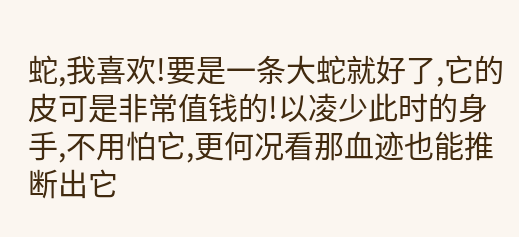蛇,我喜欢!要是一条大蛇就好了,它的皮可是非常值钱的!以凌少此时的身手,不用怕它,更何况看那血迹也能推断出它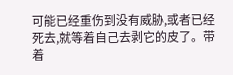可能已经重伤到没有威胁,或者已经死去,就等着自己去剥它的皮了。带着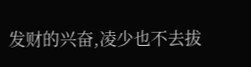发财的兴奋,凌少也不去拔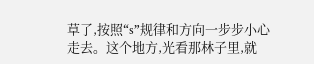草了,按照“s”规律和方向一步步小心走去。这个地方,光看那林子里,就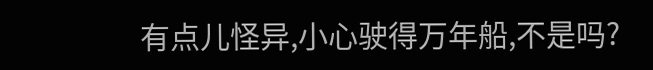有点儿怪异,小心驶得万年船,不是吗?